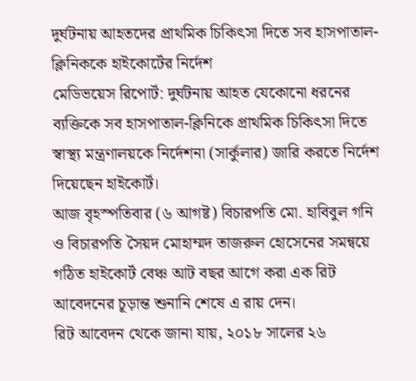দুর্ঘটনায় আহতদের প্রাথমিক চিকিৎসা দিতে সব হাসপাতাল-ক্লিনিককে হাইকোর্টের নির্দেশ
মেডিভয়েস রিপোর্ট: দুর্ঘটনায় আহত যেকোনো ধরনের ব্যক্তিকে সব হাসপাতাল-ক্লিনিকে প্রাথমিক চিকিৎসা দিতে স্বাস্থ্য মন্ত্রণালয়কে নির্দেশনা (সার্কুলার) জারি করতে নির্দেশ দিয়েছেন হাইকোর্ট।
আজ বৃহস্পতিবার (৬ আগষ্ট) বিচারপতি মো. হাবিবুল গনি ও বিচারপতি সৈয়দ মোহাম্মদ তাজরুল হোসেনের সমন্বয়ে গঠিত হাইকোর্ট বেঞ্চ আট বছর আগে করা এক রিট আবেদনের চূড়ান্ত শুনানি শেষে এ রায় দেন।
রিট আবেদন থেকে জানা যায়, ২০১৮ সালের ২৬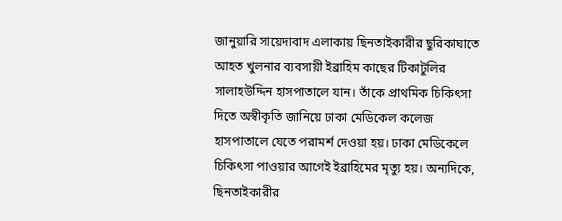জানুয়ারি সায়েদাবাদ এলাকায় ছিনতাইকারীর ছুরিকাঘাতে আহত খুলনার ব্যবসায়ী ইব্রাহিম কাছের টিকাটুলির সালাহউদ্দিন হাসপাতালে যান। তাঁকে প্রাথমিক চিকিৎসা দিতে অস্বীকৃতি জানিয়ে ঢাকা মেডিকেল কলেজ হাসপাতালে যেতে পরামর্শ দেওয়া হয়। ঢাকা মেডিকেলে চিকিৎসা পাওয়ার আগেই ইব্রাহিমের মৃত্যু হয়। অন্যদিকে, ছিনতাইকারীর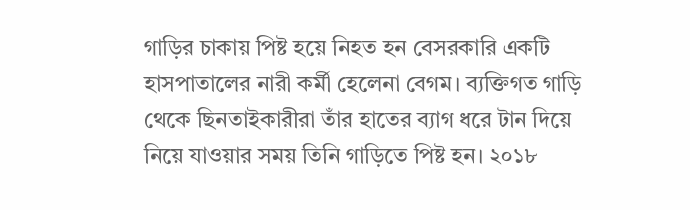গাড়ির চাকায় পিষ্ট হয়ে নিহত হন বেসরকারি একটি হাসপাতালের নারী কর্মী হেলেনা বেগম। ব্যক্তিগত গাড়ি থেকে ছিনতাইকারীরা তাঁর হাতের ব্যাগ ধরে টান দিয়ে নিয়ে যাওয়ার সময় তিনি গাড়িতে পিষ্ট হন। ২০১৮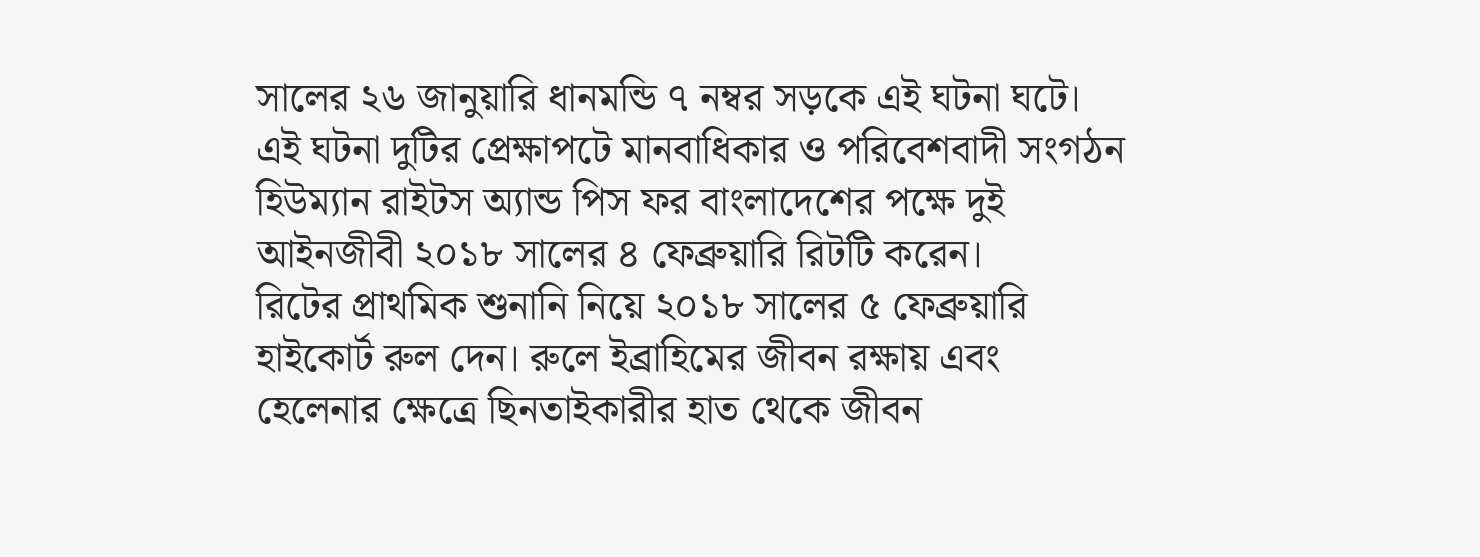সালের ২৬ জানুয়ারি ধানমন্ডি ৭ নম্বর সড়কে এই ঘটনা ঘটে।
এই ঘটনা দুটির প্রেক্ষাপটে মানবাধিকার ও পরিবেশবাদী সংগঠন হিউম্যান রাইটস অ্যান্ড পিস ফর বাংলাদেশের পক্ষে দুই আইনজীবী ২০১৮ সালের ৪ ফেব্রুয়ারি রিটটি করেন।
রিটের প্রাথমিক শুনানি নিয়ে ২০১৮ সালের ৫ ফেব্রুয়ারি হাইকোর্ট রুল দেন। রুলে ইব্রাহিমের জীবন রক্ষায় এবং হেলেনার ক্ষেত্রে ছিনতাইকারীর হাত থেকে জীবন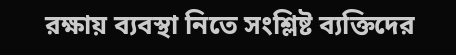রক্ষায় ব্যবস্থা নিতে সংশ্লিষ্ট ব্যক্তিদের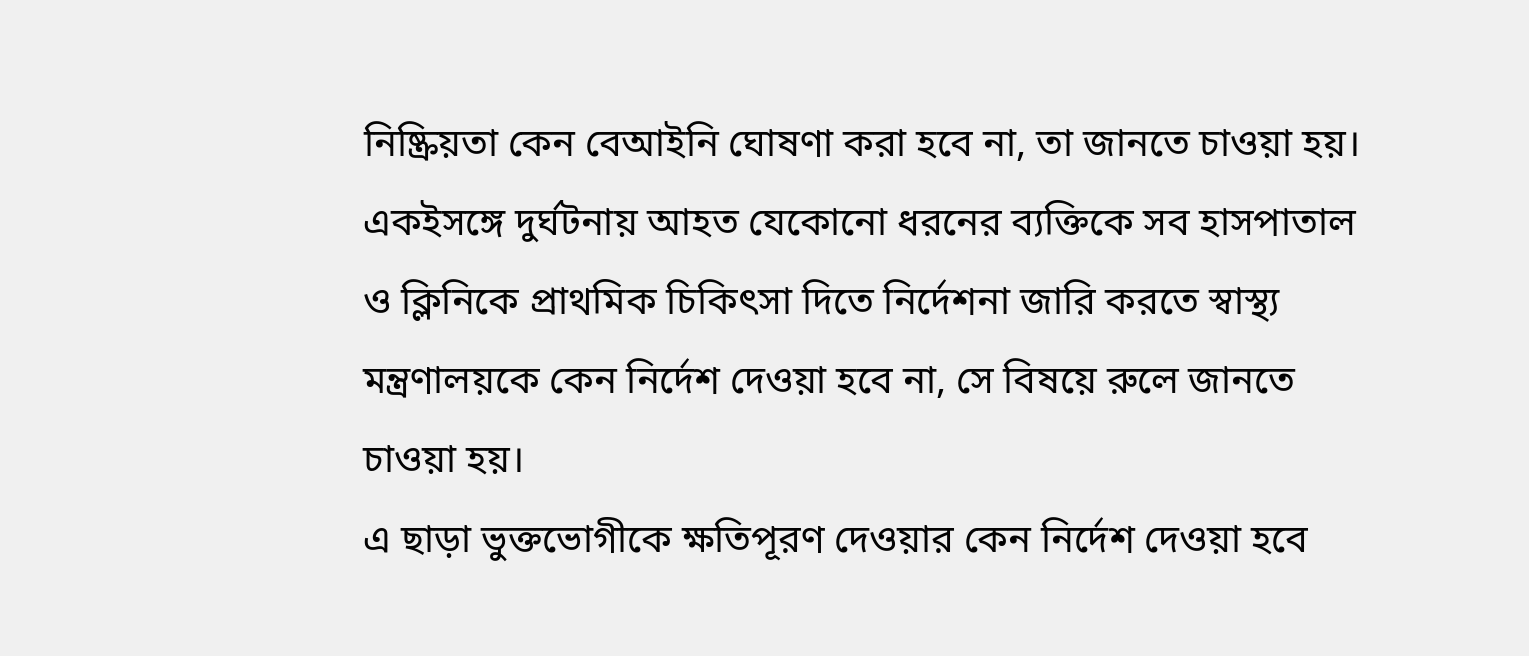নিষ্ক্রিয়তা কেন বেআইনি ঘোষণা করা হবে না, তা জানতে চাওয়া হয়।
একইসঙ্গে দুর্ঘটনায় আহত যেকোনো ধরনের ব্যক্তিকে সব হাসপাতাল ও ক্লিনিকে প্রাথমিক চিকিৎসা দিতে নির্দেশনা জারি করতে স্বাস্থ্য মন্ত্রণালয়কে কেন নির্দেশ দেওয়া হবে না, সে বিষয়ে রুলে জানতে চাওয়া হয়।
এ ছাড়া ভুক্তভোগীকে ক্ষতিপূরণ দেওয়ার কেন নির্দেশ দেওয়া হবে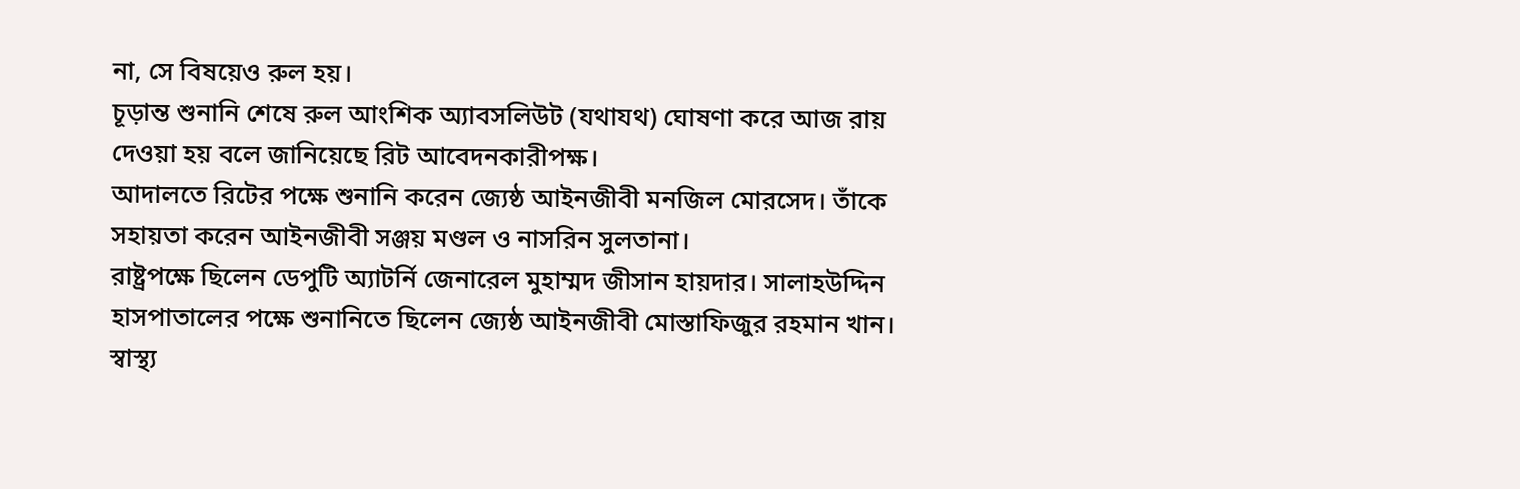না, সে বিষয়েও রুল হয়।
চূড়ান্ত শুনানি শেষে রুল আংশিক অ্যাবসলিউট (যথাযথ) ঘোষণা করে আজ রায় দেওয়া হয় বলে জানিয়েছে রিট আবেদনকারীপক্ষ।
আদালতে রিটের পক্ষে শুনানি করেন জ্যেষ্ঠ আইনজীবী মনজিল মোরসেদ। তাঁকে সহায়তা করেন আইনজীবী সঞ্জয় মণ্ডল ও নাসরিন সুলতানা।
রাষ্ট্রপক্ষে ছিলেন ডেপুটি অ্যাটর্নি জেনারেল মুহাম্মদ জীসান হায়দার। সালাহউদ্দিন হাসপাতালের পক্ষে শুনানিতে ছিলেন জ্যেষ্ঠ আইনজীবী মোস্তাফিজুর রহমান খান। স্বাস্থ্য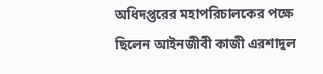অধিদপ্তরের মহাপরিচালকের পক্ষে ছিলেন আইনজীবী কাজী এরশাদুল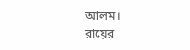আলম।
রায়ের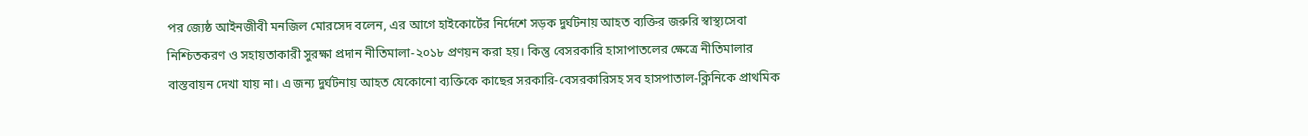পর জ্যেষ্ঠ আইনজীবী মনজিল মোরসেদ বলেন, এর আগে হাইকোর্টের নির্দেশে সড়ক দুর্ঘটনায় আহত ব্যক্তির জরুরি স্বাস্থ্যসেবা নিশ্চিতকরণ ও সহায়তাকারী সুরক্ষা প্রদান নীতিমালা-২০১৮ প্রণয়ন করা হয়। কিন্তু বেসরকারি হাসাপাতলের ক্ষেত্রে নীতিমালার বাস্তবায়ন দেখা যায় না। এ জন্য দুর্ঘটনায় আহত যেকোনো ব্যক্তিকে কাছের সরকারি-বেসরকারিসহ সব হাসপাতাল-ক্লিনিকে প্রাথমিক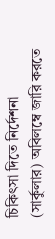চিকিৎসা দিতে নির্দেশনা (সার্কুলার) অবিলম্বে জারি করতে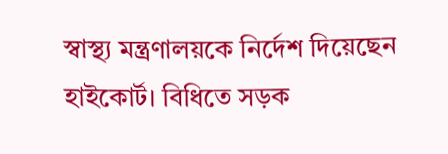স্বাস্থ্য মন্ত্রণালয়কে নির্দেশ দিয়েছেন হাইকোর্ট। বিধিতে সড়ক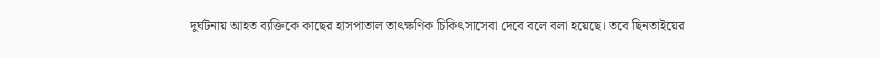দুর্ঘটনায় আহত ব্যক্তিকে কাছের হাসপাতাল তাৎক্ষণিক চিকিৎসাসেবা দেবে বলে বলা হয়েছে। তবে ছিনতাইয়ের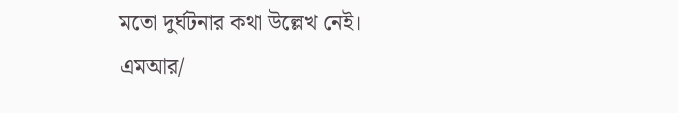মতো দুর্ঘটনার কথা উল্লেখ নেই।
এমআর/